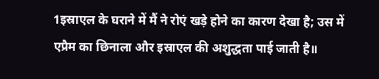1इस्राएल के घराने में मैं ने रोएं खड़े होने का कारण देखा है; उस में एप्रैम का छिनाला और इस्राएल की अशुद्धता पाई जाती है॥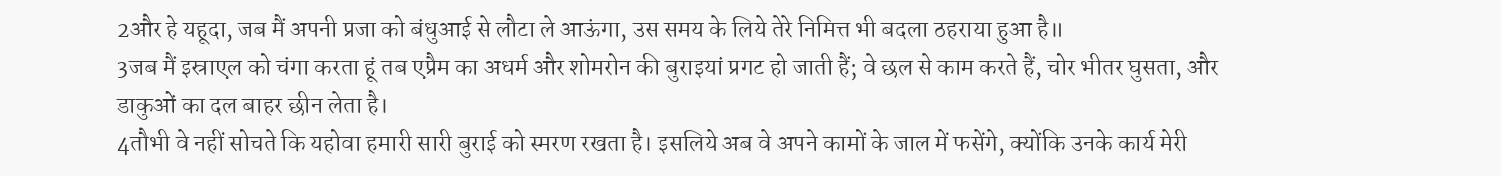2और हे यहूदा, जब मैं अपनी प्रजा को बंधुआई से लौटा ले आऊंगा, उस समय के लिये तेरे निमित्त भी बदला ठहराया हुआ है॥
3जब मैं इस्राएल को चंगा करता हूं तब एप्रैम का अधर्म और शोमरोन की बुराइयां प्रगट हो जाती हैं; वे छल से काम करते हैं, चोर भीतर घुसता, और डाकुओं का दल बाहर छीन लेता है।
4तौभी वे नहीं सोचते कि यहोवा हमारी सारी बुराई को स्मरण रखता है। इसलिये अब वे अपने कामों के जाल में फसेंगे, क्योंकि उनके कार्य मेरी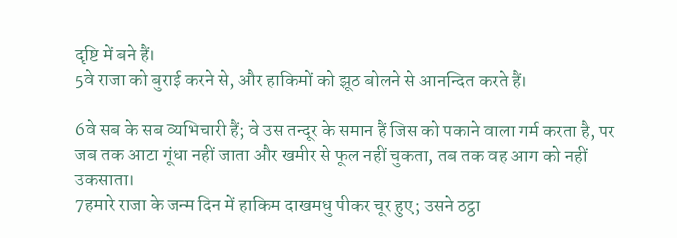दृष्टि में बने हैं।
5वे राजा को बुराई करने से, और हाकिमों को झूठ बोलने से आनन्दित करते हैं।

6वे सब के सब व्यभिचारी हैं; वे उस तन्दूर के समान हैं जिस को पकाने वाला गर्म करता है, पर जब तक आटा गूंधा नहीं जाता और खमीर से फूल नहीं चुकता, तब तक वह आग को नहीं उकसाता।
7हमारे राजा के जन्म दिन में हाकिम दाखमधु पीकर चूर हुए; उसने ठट्ठा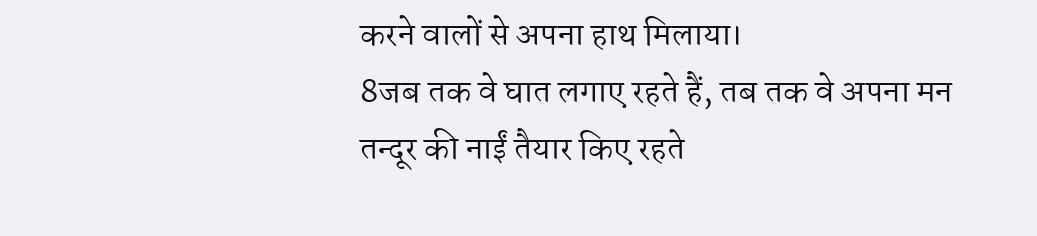करने वालों से अपना हाथ मिलाया।
8जब तक वे घात लगाए रहते हैं, तब तक वे अपना मन तन्दूर की नाईं तैयार किए रहते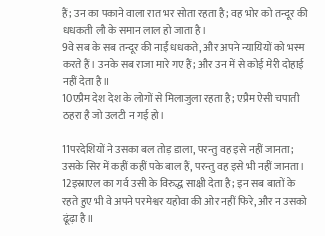हैं; उन का पकाने वाला रात भर सोता रहता है; वह भोर को तन्दूर की धधकती लौ के समान लाल हो जाता है।
9वे सब के सब तन्दूर की नाईं धधकते, और अपने न्यायियों को भस्म करते हैं। उनके सब राजा मारे गए हैं; और उन में से कोई मेरी दोहाई नहीं देता है॥
10एप्रैम देश देश के लोगों से मिलाजुला रहता है; एप्रैम ऐसी चपाती ठहरा है जो उलटी न गई हो।

11परदेशियों ने उसका बल तोड़ डाला, परन्तु वह इसे नहीं जानता; उसके सिर में कहीं कहीं पके बाल हैं, परन्तु वह इसे भी नहीं जानता।
12इस्राएल का गर्व उसी के विरुद्ध साक्षी देता है; इन सब बातों के रहते हुए भी वे अपने परमेश्वर यहोवा की ओर नहीं फिरे, और न उसको ढूंढ़ा है॥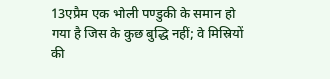13एप्रैम एक भोली पण्डुकी के समान हो गया है जिस के कुछ बुद्धि नहीं; वे मिस्रियों की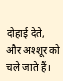दोहाई देते, और अश्शूर को चले जाते हैं।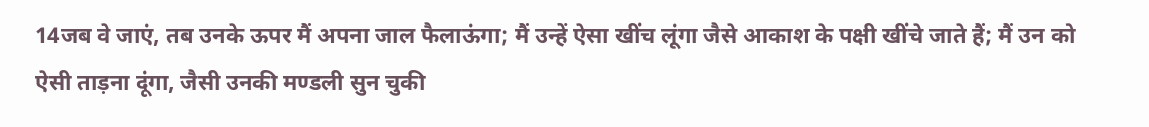14जब वे जाएं, तब उनके ऊपर मैं अपना जाल फैलाऊंगा; मैं उन्हें ऐसा खींच लूंगा जैसे आकाश के पक्षी खींचे जाते हैं; मैं उन को ऐसी ताड़ना दूंगा, जैसी उनकी मण्डली सुन चुकी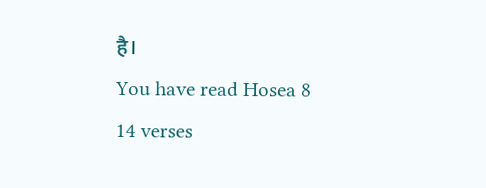है।
You have read Hosea 8
14 verses